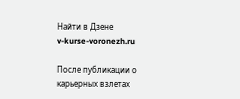Найти в Дзене
v-kurse-voronezh.ru

После публикации о карьерных взлетах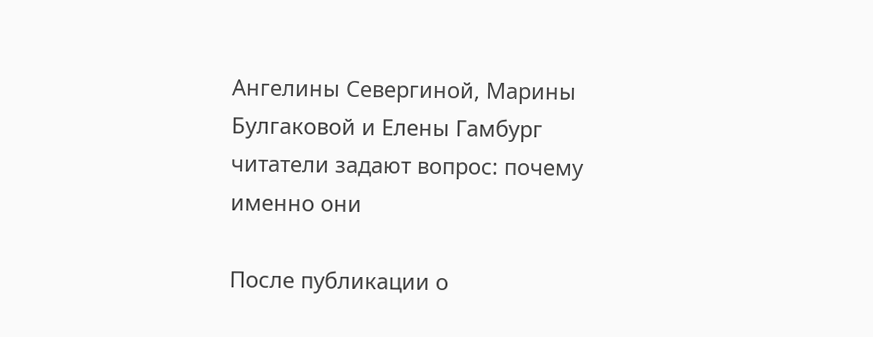Ангелины Севергиной, Марины Булгаковой и Елены Гамбург читатели задают вопрос: почему именно они

После публикации о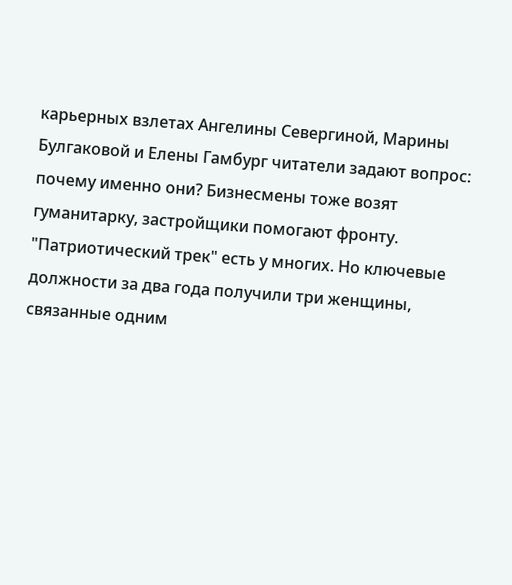карьерных взлетах Ангелины Севергиной, Марины Булгаковой и Елены Гамбург читатели задают вопрос: почему именно они? Бизнесмены тоже возят гуманитарку, застройщики помогают фронту. "Патриотический трек" есть у многих. Но ключевые должности за два года получили три женщины, связанные одним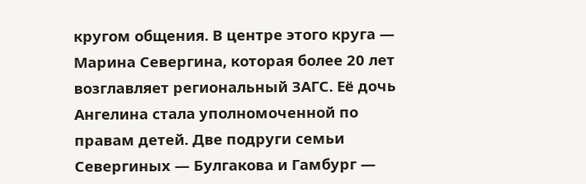кругом общения. В центре этого круга — Марина Севергина, которая более 20 лет возглавляет региональный ЗАГС. Её дочь Ангелина стала уполномоченной по правам детей. Две подруги семьи Севергиных — Булгакова и Гамбург —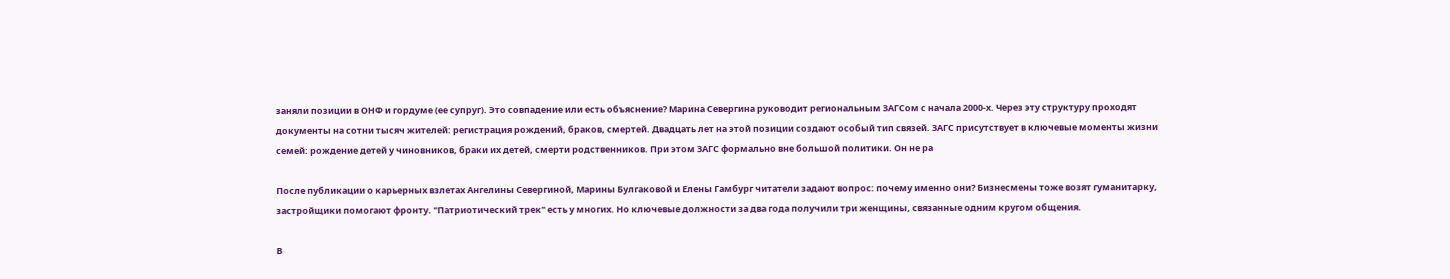заняли позиции в ОНФ и гордуме (ее супруг). Это совпадение или есть объяснение? Марина Севергина руководит региональным ЗАГСом с начала 2000-х. Через эту структуру проходят документы на сотни тысяч жителей: регистрация рождений, браков, смертей. Двадцать лет на этой позиции создают особый тип связей. ЗАГС присутствует в ключевые моменты жизни семей: рождение детей у чиновников, браки их детей, смерти родственников. При этом ЗАГС формально вне большой политики. Он не ра

После публикации о карьерных взлетах Ангелины Севергиной, Марины Булгаковой и Елены Гамбург читатели задают вопрос: почему именно они? Бизнесмены тоже возят гуманитарку, застройщики помогают фронту. "Патриотический трек" есть у многих. Но ключевые должности за два года получили три женщины, связанные одним кругом общения.

В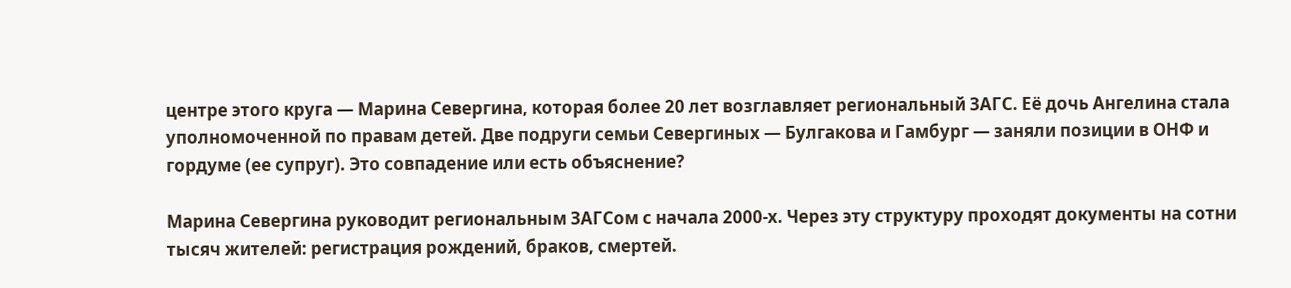центре этого круга — Марина Севергина, которая более 20 лет возглавляет региональный ЗАГС. Её дочь Ангелина стала уполномоченной по правам детей. Две подруги семьи Севергиных — Булгакова и Гамбург — заняли позиции в ОНФ и гордуме (ее супруг). Это совпадение или есть объяснение?

Марина Севергина руководит региональным ЗАГСом с начала 2000-х. Через эту структуру проходят документы на сотни тысяч жителей: регистрация рождений, браков, смертей.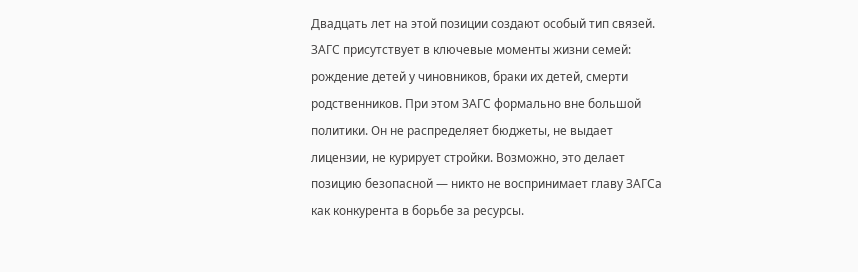Двадцать лет на этой позиции создают особый тип связей. ЗАГС присутствует в ключевые моменты жизни семей: рождение детей у чиновников, браки их детей, смерти родственников. При этом ЗАГС формально вне большой политики. Он не распределяет бюджеты, не выдает лицензии, не курирует стройки. Возможно, это делает позицию безопасной — никто не воспринимает главу ЗАГСа как конкурента в борьбе за ресурсы.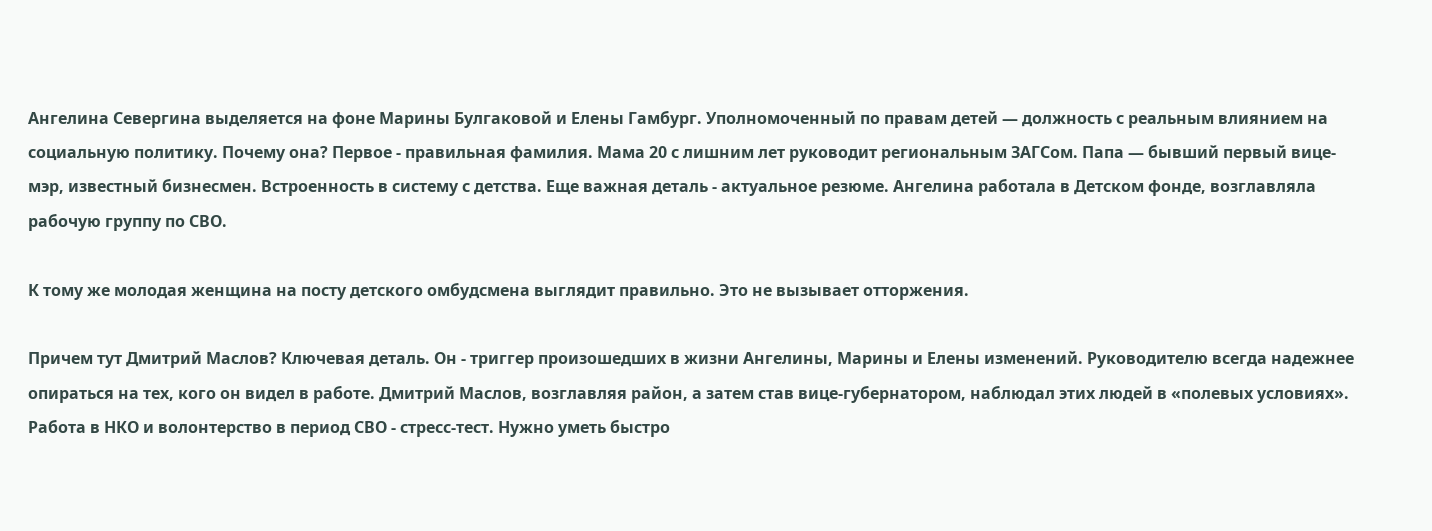Ангелина Севергина выделяется на фоне Марины Булгаковой и Елены Гамбург. Уполномоченный по правам детей — должность с реальным влиянием на социальную политику. Почему она? Первое - правильная фамилия. Мама 20 с лишним лет руководит региональным ЗАГСом. Папа — бывший первый вице-мэр, известный бизнесмен. Встроенность в систему с детства. Еще важная деталь - актуальное резюме. Ангелина работала в Детском фонде, возглавляла рабочую группу по СВО.

К тому же молодая женщина на посту детского омбудсмена выглядит правильно. Это не вызывает отторжения.

Причем тут Дмитрий Маслов? Ключевая деталь. Он - триггер произошедших в жизни Ангелины, Марины и Елены изменений. Руководителю всегда надежнее опираться на тех, кого он видел в работе. Дмитрий Маслов, возглавляя район, а затем став вице-губернатором, наблюдал этих людей в «полевых условиях». Работа в НКО и волонтерство в период СВО - стресс-тест. Нужно уметь быстро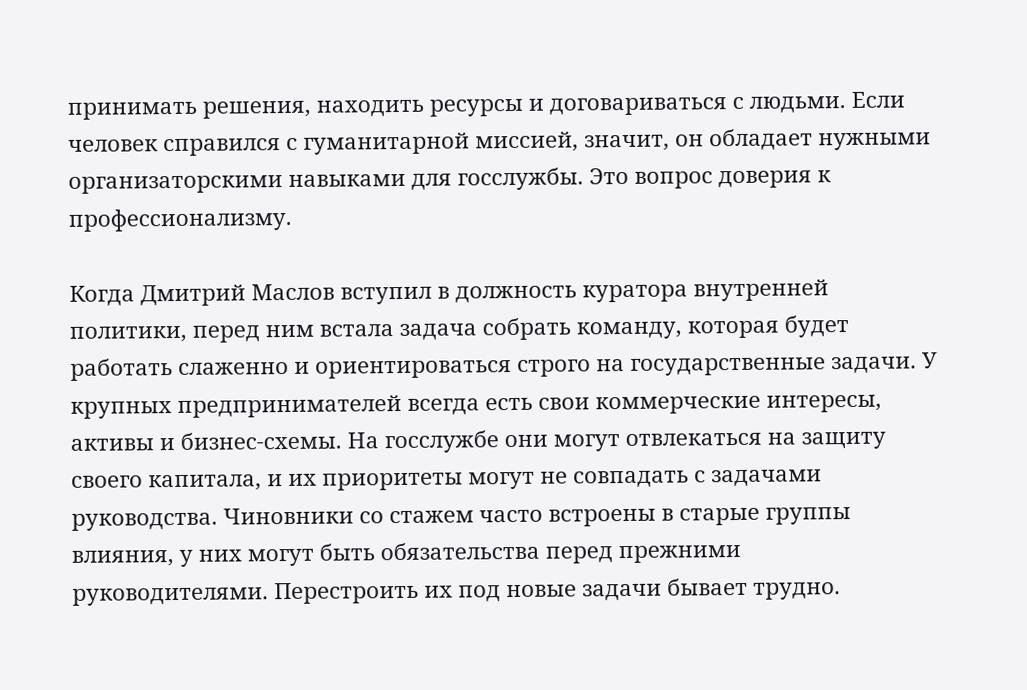принимать решения, находить ресурсы и договариваться с людьми. Если человек справился с гуманитарной миссией, значит, он обладает нужными организаторскими навыками для госслужбы. Это вопрос доверия к профессионализму.

Когда Дмитрий Маслов вступил в должность куратора внутренней политики, перед ним встала задача собрать команду, которая будет работать слаженно и ориентироваться строго на государственные задачи. У крупных предпринимателей всегда есть свои коммерческие интересы, активы и бизнес-схемы. На госслужбе они могут отвлекаться на защиту своего капитала, и их приоритеты могут не совпадать с задачами руководства. Чиновники со стажем часто встроены в старые группы влияния, у них могут быть обязательства перед прежними руководителями. Перестроить их под новые задачи бывает трудно.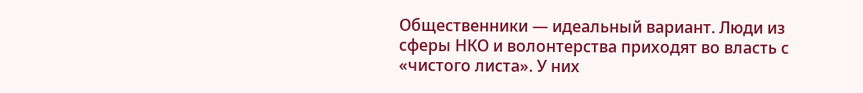Общественники — идеальный вариант. Люди из сферы НКО и волонтерства приходят во власть с «чистого листа». У них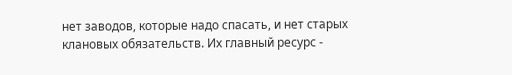нет заводов, которые надо спасать, и нет старых клановых обязательств. Их главный ресурс -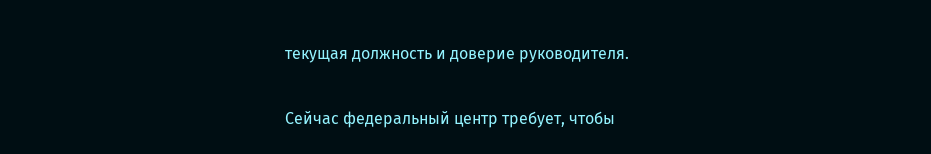текущая должность и доверие руководителя.

Сейчас федеральный центр требует, чтобы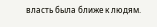власть была ближе к людям.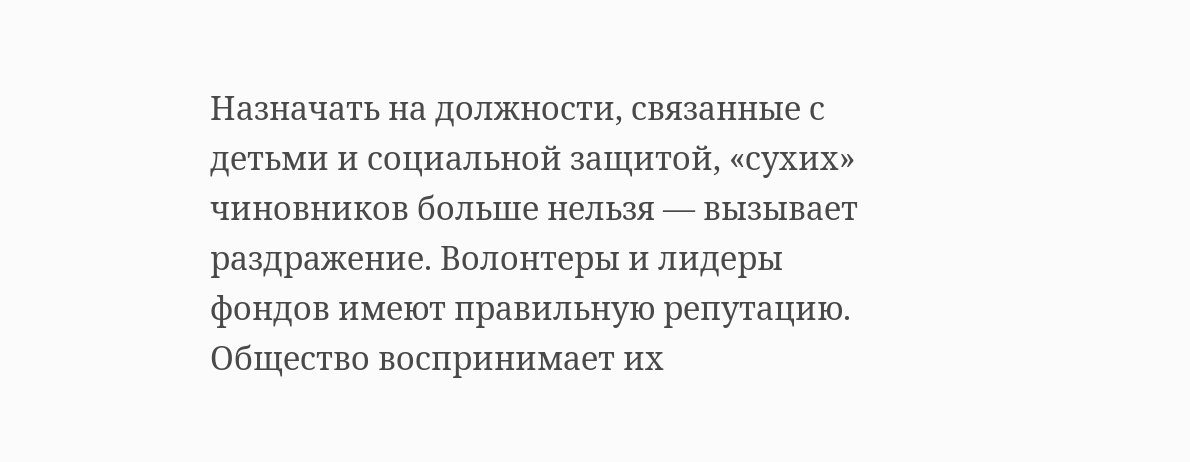Назначать на должности, связанные с детьми и социальной защитой, «сухих» чиновников больше нельзя — вызывает раздражение. Волонтеры и лидеры фондов имеют правильную репутацию. Общество воспринимает их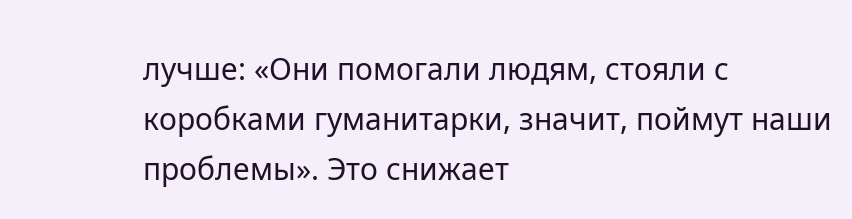лучше: «Они помогали людям, стояли с коробками гуманитарки, значит, поймут наши проблемы». Это снижает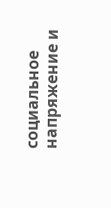социальное напряжение и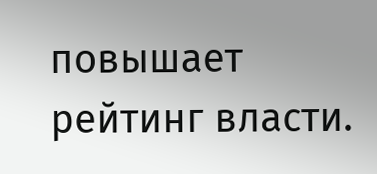повышает рейтинг власти.